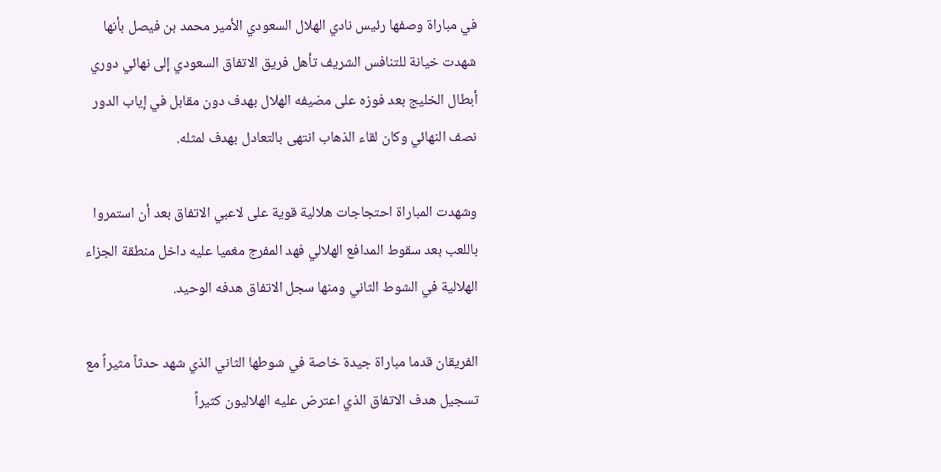في مباراة وصفها رئيس نادي الهلال السعودي الأمير محمد بن فيصل بأنها شهدت خيانة للتنافس الشريف تأهل فريق الاتفاق السعودي إلى نهائي دوري أبطال الخليج بعد فوزه على مضيفه الهلال بهدف دون مقابل في إياب الدور نصف النهائي وكان لقاء الذهاب انتهى بالتعادل بهدف لمثله.

وشهدت المباراة احتجاجات هلالية قوية على لاعبي الاتفاق بعد أن استمروا باللعب بعد سقوط المدافع الهلالي فهد المفرج مغميا عليه داخل منطقة الجزاء الهلالية في الشوط الثاني ومنها سجل الاتفاق هدفه الوحيد.

الفريقان قدما مباراة جيدة خاصة في شوطها الثاني الذي شهد حدثاً مثيراً مع تسجيل هدف الاتفاق الذي اعترض عليه الهلاليون كثيراً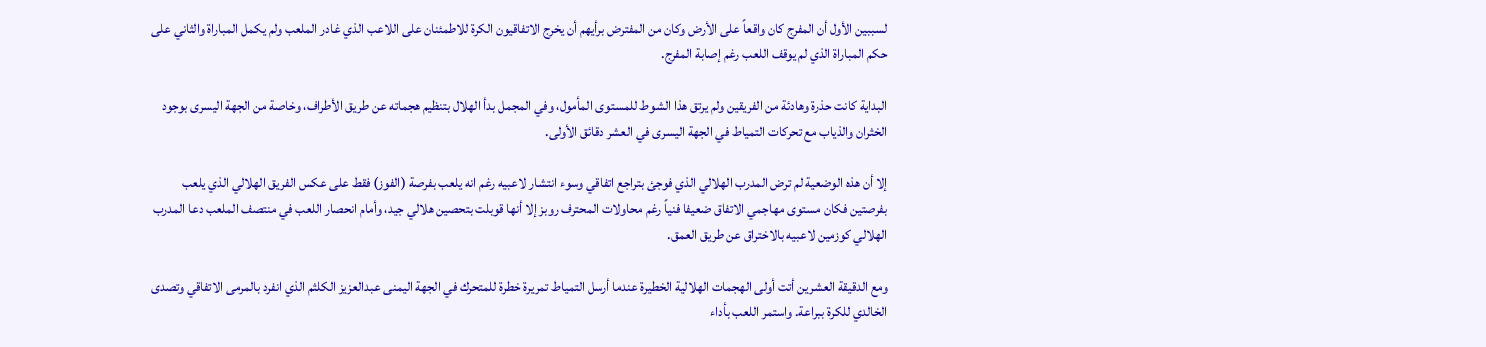لسببين الأول أن المفرج كان واقعاً على الأرض وكان من المفترض برأيهم أن يخرج الاتفاقيون الكرة للاطمئنان على اللاعب الذي غادر الملعب ولم يكمل المباراة والثاني على حكم المباراة الذي لم يوقف اللعب رغم إصابة المفرج.

البداية كانت حذرة وهادئة من الفريقين ولم يرتق هذا الشوط للمستوى المأمول، وفي المجمل بدأ الهلال بتنظيم هجماته عن طريق الأطراف، وخاصة من الجهة اليسرى بوجود الخثران والذياب مع تحركات التمياط في الجهة اليسرى في العشر دقائق الأولى.

إلا أن هذه الوضعية لم ترض المدرب الهلالي الذي فوجئ بتراجع اتفاقي وسوء انتشار لاعبيه رغم انه يلعب بفرصة (الفوز) فقط على عكس الفريق الهلالي الذي يلعب بفرصتين فكان مستوى مهاجمي الاتفاق ضعيفا فنياً رغم محاولات المحترف روبز إلا أنها قوبلت بتحصين هلالي جيد، وأمام انحصار اللعب في منتصف الملعب دعا المدرب الهلالي كوزمين لاعبيه بالاختراق عن طريق العمق.

ومع الدقيقة العشرين أتت أولى الهجمات الهلالية الخطيرة عندما أرسل التمياط تمريرة خطرة للمتحرك في الجهة اليمنى عبدالعزيز الكلثم الذي انفرد بالمرمى الاتفاقي وتصدى الخالدي للكرة ببراعة. واستمر اللعب بأداء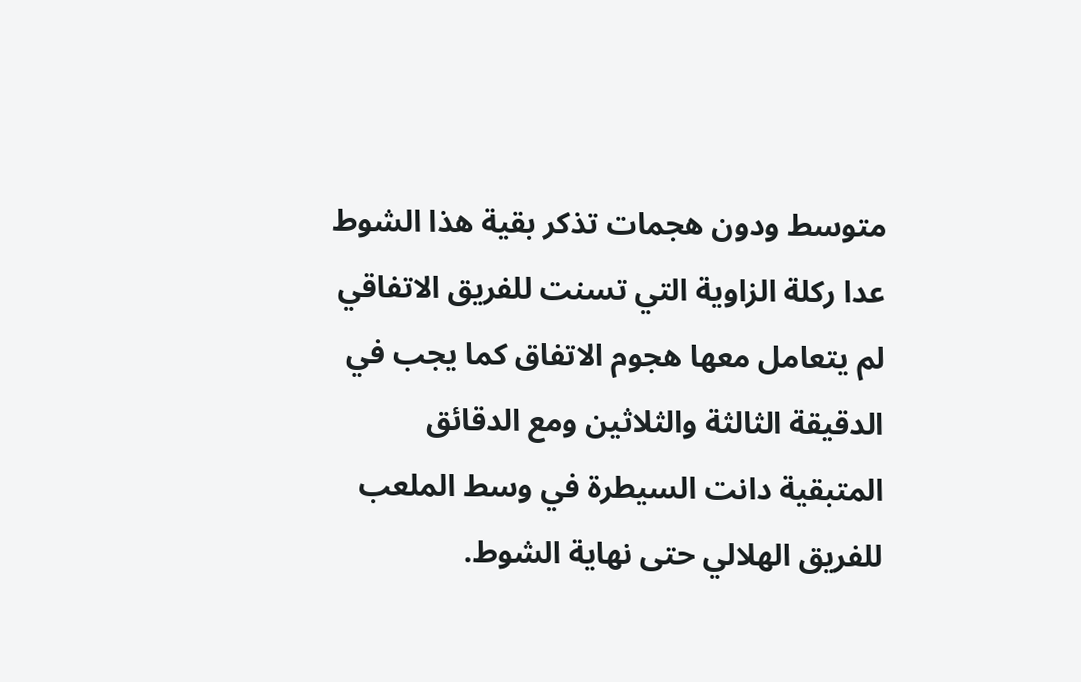متوسط ودون هجمات تذكر بقية هذا الشوط عدا ركلة الزاوية التي تسنت للفريق الاتفاقي لم يتعامل معها هجوم الاتفاق كما يجب في الدقيقة الثالثة والثلاثين ومع الدقائق المتبقية دانت السيطرة في وسط الملعب للفريق الهلالي حتى نهاية الشوط.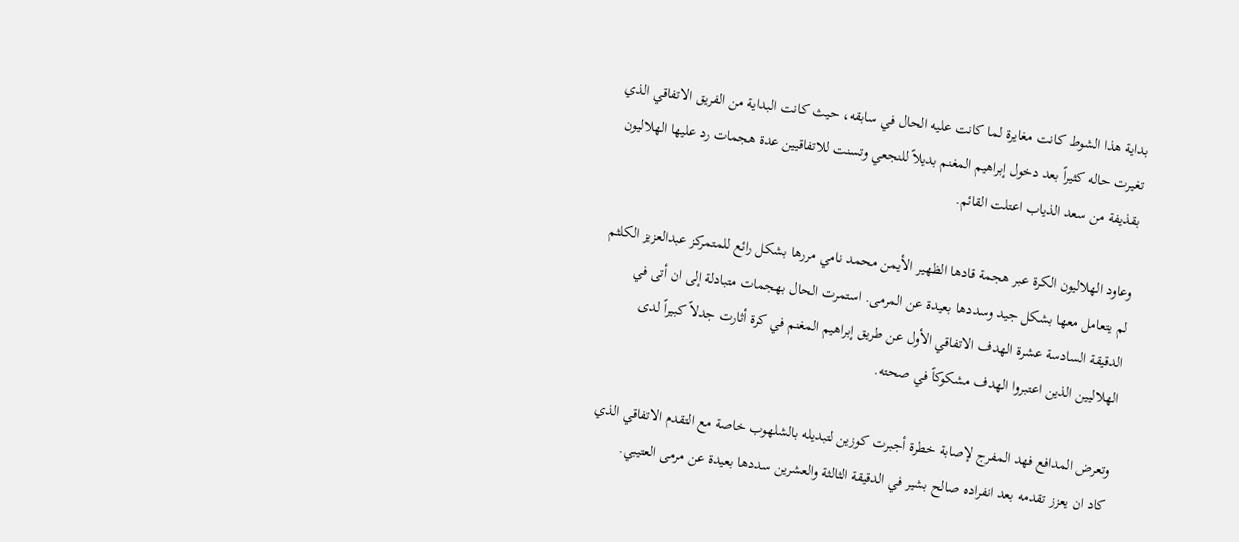بداية هذا الشوط كانت مغايرة لما كانت عليه الحال في سابقه، حيث كانت البداية من الفريق الاتفاقي الذي تغيرت حاله كثيراً بعد دخول إبراهيم المغنم بديلاً للنجعي وتسنت للاتفاقيين عدة هجمات رد عليها الهلاليون بقذيفة من سعد الذياب اعتلت القائم.

وعاود الهلاليون الكرة عبر هجمة قادها الظهير الأيمن محمد نامي مررها بشكل رائع للمتمركز عبدالعزيز الكلثم لم يتعامل معها بشكل جيد وسددها بعيدة عن المرمى. استمرت الحال بهجمات متبادلة إلى ان أتى في الدقيقة السادسة عشرة الهدف الاتفاقي الأول عن طريق إبراهيم المغنم في كرة أثارت جدلاً كبيراً لدى الهلاليين الذين اعتبروا الهدف مشكوكاً في صحته.

وتعرض المدافع فهد المفرج لإصابة خطرة أجبرت كوزين لتبديله بالشلهوب خاصة مع التقدم الاتفاقي الذي كاد ان يعزز تقدمه بعد انفراده صالح بشير في الدقيقة الثالثة والعشرين سددها بعيدة عن مرمى العتيبي.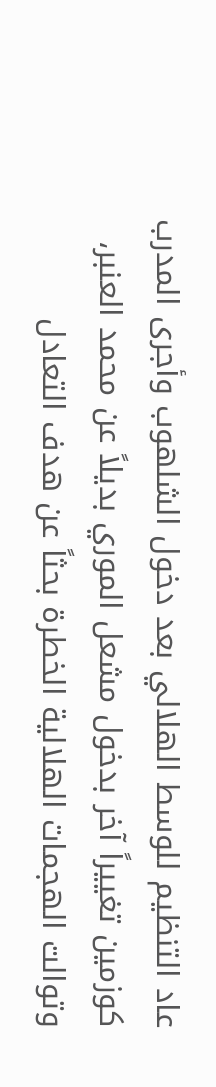عاد التنظيم للوسط الهلالي بعد دخول الشلهوب وأجرى المدرب كوزمين تغييراً آخر بدخول مشعل الموري بديلاً عن محمد العنبر، وتوالت الهجمات الهلالية الخطرة بحثاً عن هدف التعادل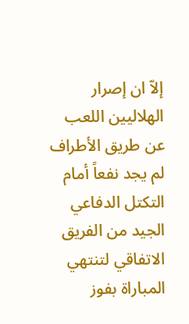إلاّ ان إصرار الهلاليين اللعب عن طريق الأطراف لم يجد نفعاً أمام التكتل الدفاعي الجيد من الفريق الاتفاقي لتنتهي المباراة بفوز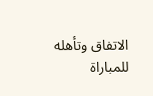الاتفاق وتأهله للمباراة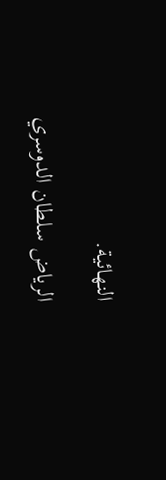النهائية.

الرياض سلطان الدوسري